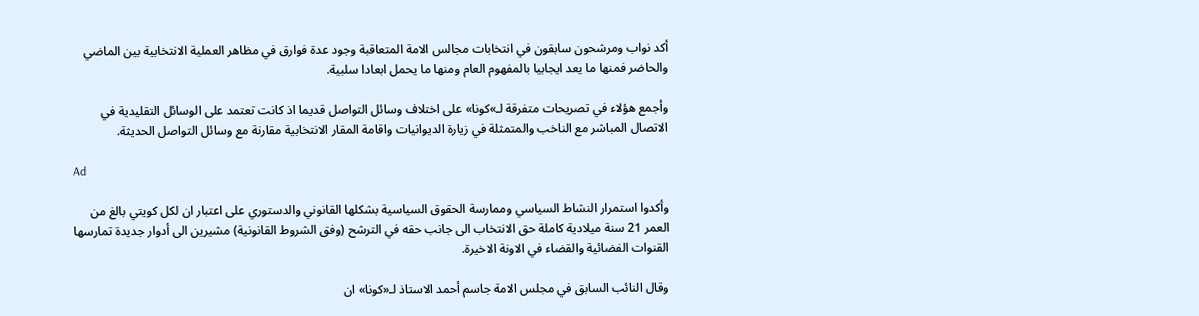أكد نواب ومرشحون سابقون في انتخابات مجالس الامة المتعاقبة وجود عدة فوارق في مظاهر العملية الانتخابية بين الماضي والحاضر فمنها ما يعد ايجابيا بالمفهوم العام ومنها ما يحمل ابعادا سلبية.

وأجمع هؤلاء في تصريحات متفرقة لـ»كونا» على اختلاف وسائل التواصل قديما اذ كانت تعتمد على الوسائل التقليدية في الاتصال المباشر مع الناخب والمتمثلة في زيارة الديوانيات واقامة المقار الانتخابية مقارنة مع وسائل التواصل الحديثة.

Ad

وأكدوا استمرار النشاط السياسي وممارسة الحقوق السياسية بشكلها القانوني والدستوري على اعتبار ان لكل كويتي بالغ من العمر 21 سنة ميلادية كاملة حق الانتخاب الى جانب حقه في الترشح (وفق الشروط القانونية) مشيرين الى أدوار جديدة تمارسها القنوات الفضائية والقضاء في الاونة الاخيرة.

وقال النائب السابق في مجلس الامة جاسم أحمد الاستاذ لـ«كونا» ان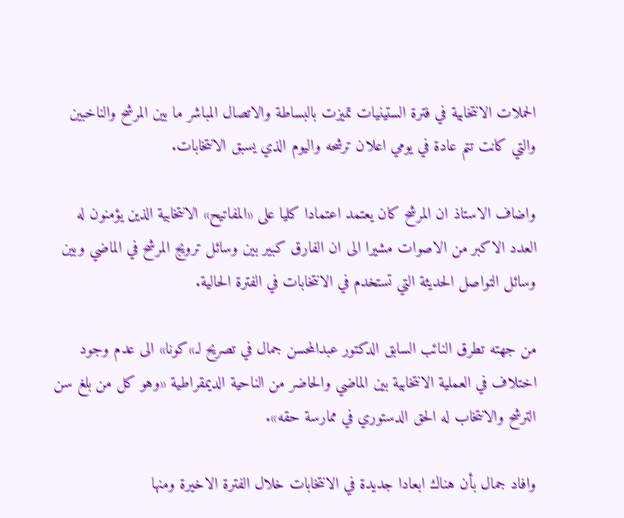الحملات الانتخابية في فترة الستينيات تميزت بالبساطة والاتصال المباشر ما بين المرشح والناخبين والتي كانت تتم عادة في يومي اعلان ترشحه واليوم الذي يسبق الانتخابات.

واضاف الاستاذ ان المرشح كان يعتمد اعتمادا كليا على «المفاتيح» الانتخابية الذين يؤمنون له العدد الاكبر من الاصوات مشيرا الى ان الفارق كبير بين وسائل ترويج المرشح في الماضي وبين وسائل التواصل الحديثة التي تستخدم في الانتخابات في الفترة الحالية.

من جهته تطرق النائب السابق الدكتور عبدالمحسن جمال في تصريح لـ»كونا» الى عدم وجود اختلاف في العملية الانتخابية بين الماضي والحاضر من الناحية الديمقراطية «وهو كل من بلغ سن الترشح والانتخاب له الحق الدستوري في ممارسة حقه».

وافاد جمال بأن هناك ابعادا جديدة في الانتخابات خلال الفترة الاخيرة ومنها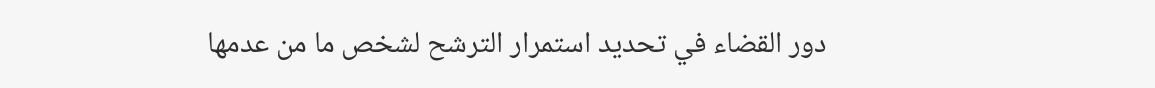دور القضاء في تحديد استمرار الترشح لشخص ما من عدمها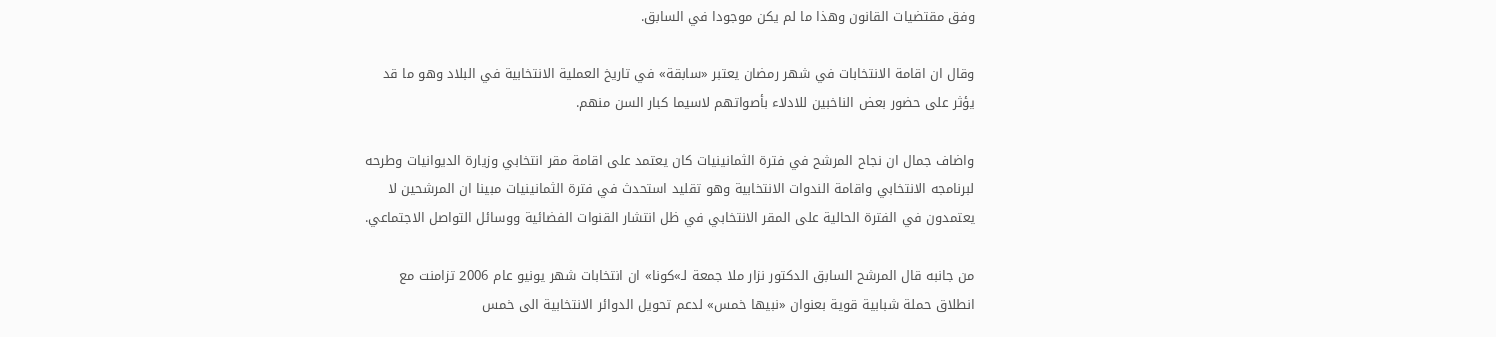وفق مقتضيات القانون وهذا ما لم يكن موجودا في السابق.

وقال ان اقامة الانتخابات في شهر رمضان يعتبر «سابقة» في تاريخ العملية الانتخابية في البلاد وهو ما قد يؤثر على حضور بعض الناخبين للادلاء بأصواتهم لاسيما كبار السن منهم.

واضاف جمال ان نجاح المرشح في فترة الثمانينيات كان يعتمد على اقامة مقر انتخابي وزيارة الديوانيات وطرحه لبرنامجه الانتخابي واقامة الندوات الانتخابية وهو تقليد استحدث في فترة الثمانينيات مبينا ان المرشحين لا يعتمدون في الفترة الحالية على المقر الانتخابي في ظل انتشار القنوات الفضائية ووسائل التواصل الاجتماعي.

من جانبه قال المرشح السابق الدكتور نزار ملا جمعة لـ»كونا» ان انتخابات شهر يونيو عام 2006 تزامنت مع انطلاق حملة شبابية قوية بعنوان «نبيها خمس» لدعم تحويل الدوائر الانتخابية الى خمس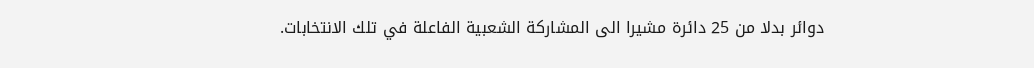دوائر بدلا من 25 دائرة مشيرا الى المشاركة الشعبية الفاعلة في تلك الانتخابات.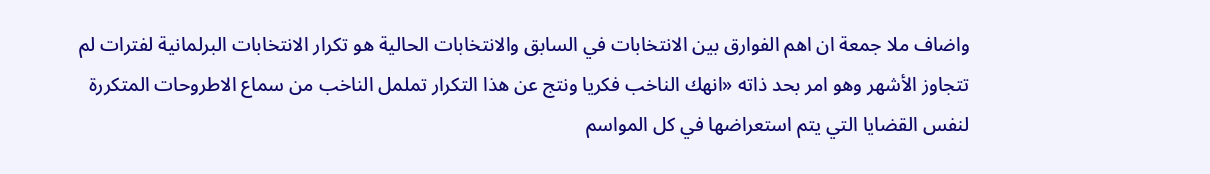واضاف ملا جمعة ان اهم الفوارق بين الانتخابات في السابق والانتخابات الحالية هو تكرار الانتخابات البرلمانية لفترات لم تتجاوز الأشهر وهو امر بحد ذاته «انهك الناخب فكريا ونتج عن هذا التكرار تململ الناخب من سماع الاطروحات المتكررة لنفس القضايا التي يتم استعراضها في كل المواسم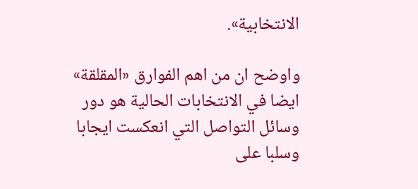الانتخابية».

واوضح ان من اهم الفوارق «المقلقة» ايضا في الانتخابات الحالية هو دور وسائل التواصل التي انعكست ايجابا وسلبا على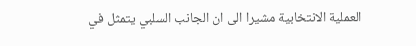العملية الانتخابية مشيرا الى ان الجانب السلبي يتمثل في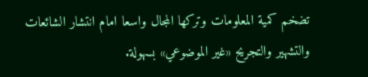تضخم كمية المعلومات وتركها المجال واسعا امام انتشار الشائعات والتشهير والتجريح «غير الموضوعي» بسهولة.